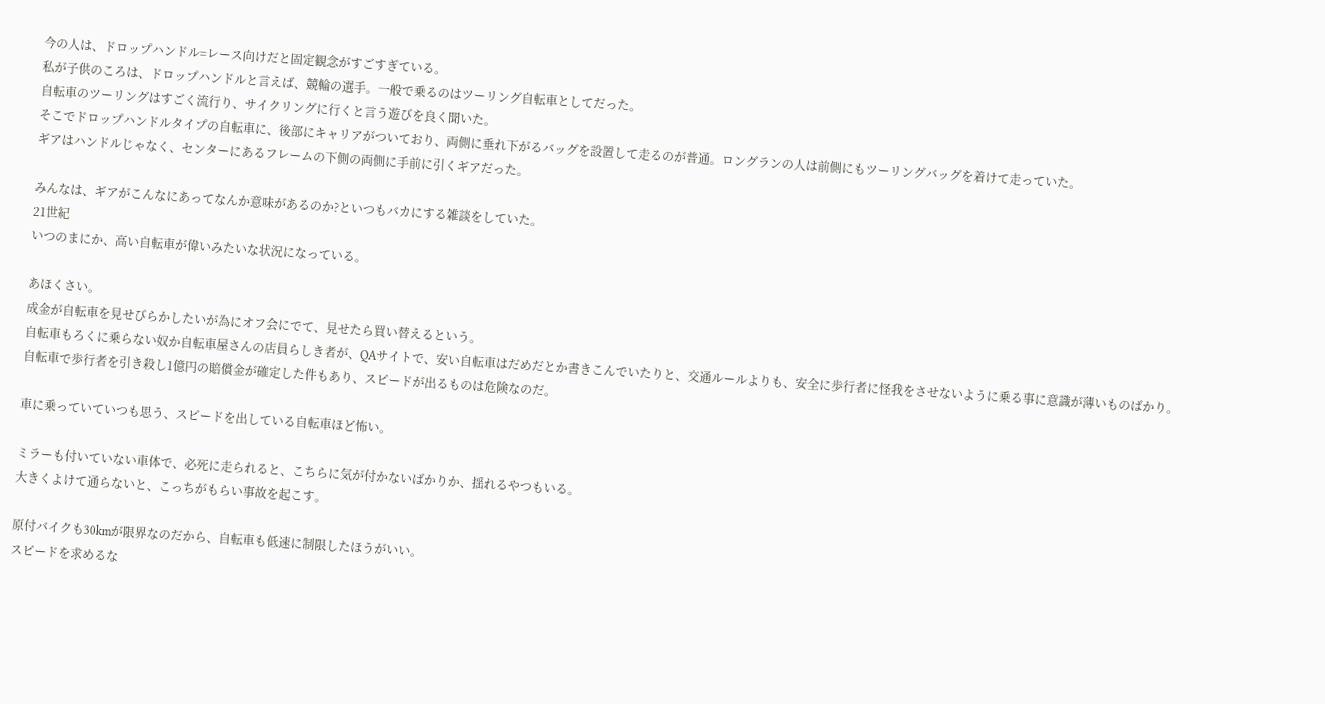今の人は、ドロップハンドル=レース向けだと固定観念がすごすぎている。
私が子供のころは、ドロップハンドルと言えば、競輪の選手。一般で乗るのはツーリング自転車としてだった。
自転車のツーリングはすごく流行り、サイクリングに行くと言う遊びを良く聞いた。
そこでドロップハンドルタイプの自転車に、後部にキャリアがついており、両側に垂れ下がるバッグを設置して走るのが普通。ロングランの人は前側にもツーリングバッグを着けて走っていた。
ギアはハンドルじゃなく、センターにあるフレームの下側の両側に手前に引くギアだった。

みんなは、ギアがこんなにあってなんか意味があるのか?といつもバカにする雑談をしていた。
21世紀
いつのまにか、高い自転車が偉いみたいな状況になっている。

あほくさい。
成金が自転車を見せびらかしたいが為にオフ会にでて、見せたら買い替えるという。
自転車もろくに乗らない奴か自転車屋さんの店員らしき者が、QAサイトで、安い自転車はだめだとか書きこんでいたりと、交通ルールよりも、安全に歩行者に怪我をさせないように乗る事に意識が薄いものばかり。
自転車で歩行者を引き殺し1億円の賠償金が確定した件もあり、スピードが出るものは危険なのだ。

車に乗っていていつも思う、スピードを出している自転車ほど怖い。

ミラーも付いていない車体で、必死に走られると、こちらに気が付かないばかりか、揺れるやつもいる。
大きくよけて通らないと、こっちがもらい事故を起こす。

原付バイクも30kmが限界なのだから、自転車も低速に制限したほうがいい。
スピードを求めるな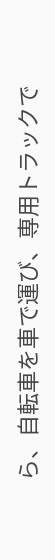ら、自転車を車で運び、専用トラックで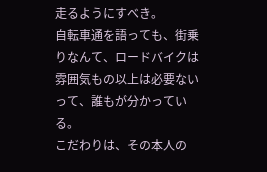走るようにすべき。
自転車通を語っても、街乗りなんて、ロードバイクは雰囲気もの以上は必要ないって、誰もが分かっている。
こだわりは、その本人の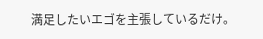満足したいエゴを主張しているだけ。